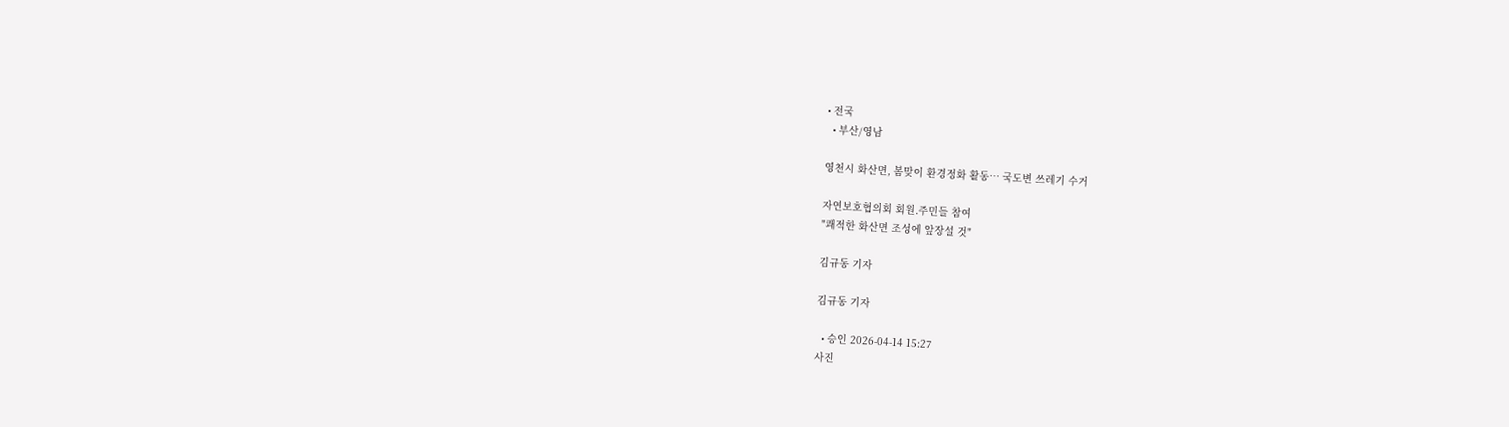• 전국
  • 부산/영남

영천시 화산면, 봄맞이 환경정화 활동… 국도변 쓰레기 수거

자연보호협의회 회원.주민들 참여
"쾌적한 화산면 조성에 앞장설 것"

김규동 기자

김규동 기자

  • 승인 2026-04-14 15:27
사진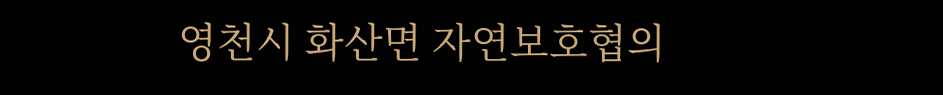영천시 화산면 자연보호협의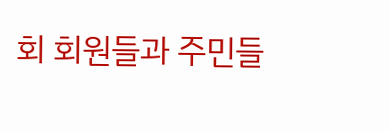회 회원들과 주민들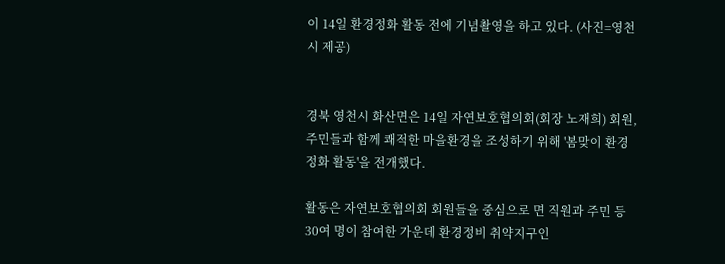이 14일 환경정화 활동 전에 기념촬영을 하고 있다. (사진=영천시 제공)


경북 영천시 화산면은 14일 자연보호협의회(회장 노재희) 회원, 주민들과 함께 쾌적한 마을환경을 조성하기 위해 '봄맞이 환경정화 활동'을 전개했다.

활동은 자연보호협의회 회원들을 중심으로 면 직원과 주민 등 30여 명이 참여한 가운데 환경정비 취약지구인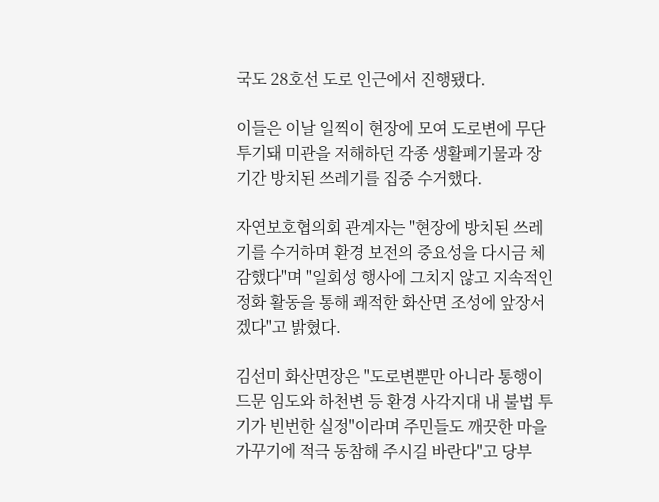국도 28호선 도로 인근에서 진행됐다.

이들은 이날 일찍이 현장에 모여 도로변에 무단 투기돼 미관을 저해하던 각종 생활폐기물과 장기간 방치된 쓰레기를 집중 수거했다.

자연보호협의회 관계자는 "현장에 방치된 쓰레기를 수거하며 환경 보전의 중요성을 다시금 체감했다"며 "일회성 행사에 그치지 않고 지속적인 정화 활동을 통해 쾌적한 화산면 조성에 앞장서겠다"고 밝혔다.

김선미 화산면장은 "도로변뿐만 아니라 통행이 드문 임도와 하천변 등 환경 사각지대 내 불법 투기가 빈번한 실정"이라며 주민들도 깨끗한 마을 가꾸기에 적극 동참해 주시길 바란다"고 당부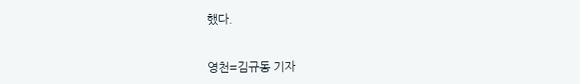했다.


영천=김규동 기자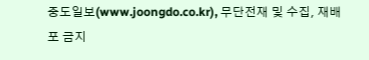중도일보(www.joongdo.co.kr), 무단전재 및 수집, 재배포 금지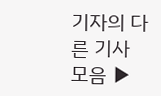기자의 다른 기사 모음 ▶